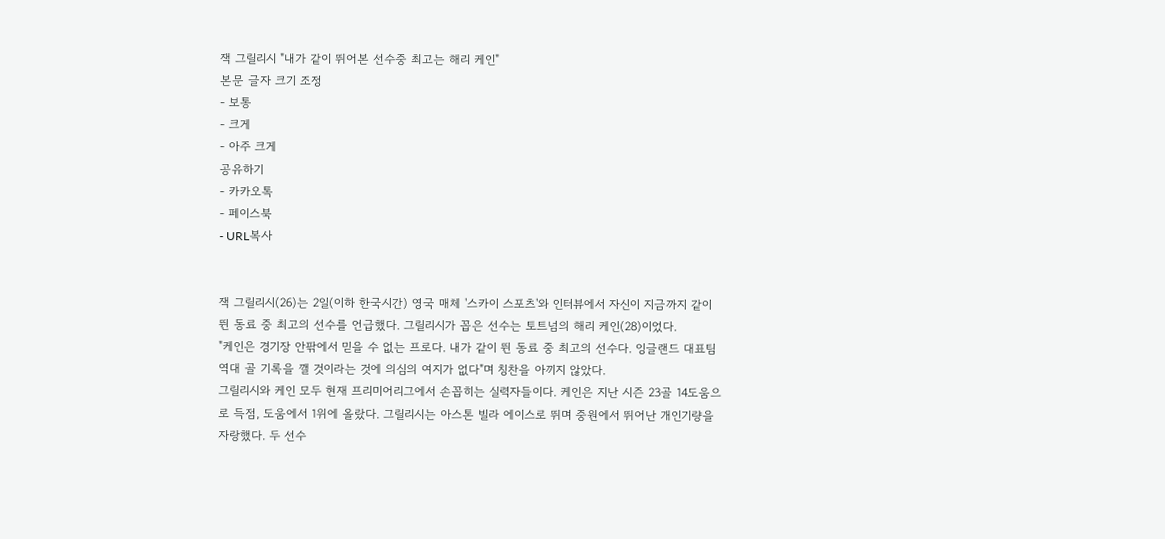잭 그릴리시 "내가 같이 뛰어본 선수중 최고는 해리 케인"
본문 글자 크기 조정
- 보통
- 크게
- 아주 크게
공유하기
- 카카오톡
- 페이스북
- URL복사


잭 그릴리시(26)는 2일(이하 한국시간) 영국 매체 '스카이 스포츠'와 인터뷰에서 자신이 지금까지 같이 뛴 동료 중 최고의 선수를 언급했다. 그릴리시가 꼽은 선수는 토트넘의 해리 케인(28)이었다.
"케인은 경기장 안팎에서 믿을 수 없는 프로다. 내가 같이 뛴 동료 중 최고의 선수다. 잉글랜드 대표팀 역대 골 기록을 깰 것이라는 것에 의심의 여지가 없다"며 칭찬을 아끼지 않았다.
그릴리시와 케인 모두 현재 프리미어리그에서 손꼽히는 실력자들이다. 케인은 지난 시즌 23골 14도움으로 득점, 도움에서 1위에 올랐다. 그릴리시는 아스톤 빌라 에이스로 뛰며 중원에서 뛰어난 개인기량을 자랑했다. 두 선수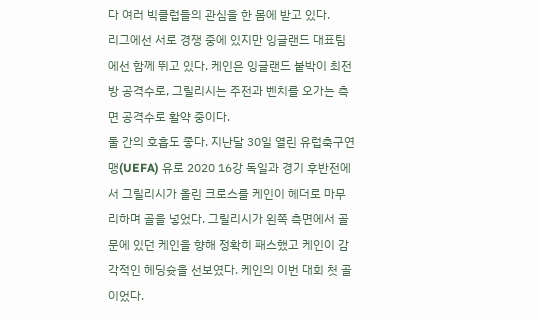다 여러 빅클럽들의 관심을 한 몸에 받고 있다.
리그에선 서로 경쟁 중에 있지만 잉글랜드 대표팀에선 함께 뛰고 있다. 케인은 잉글랜드 붙박이 최전방 공격수로, 그릴리시는 주전과 벤치를 오가는 측면 공격수로 활약 중이다.
둘 간의 호흡도 좋다. 지난달 30일 열린 유럽축구연맹(UEFA) 유로 2020 16강 독일과 경기 후반전에서 그릴리시가 올린 크로스를 케인이 헤더로 마무리하며 골을 넣었다. 그릴리시가 왼쪽 측면에서 골문에 있던 케인을 향해 정확히 패스했고 케인이 감각적인 헤딩슛을 선보였다. 케인의 이번 대회 첫 골이었다.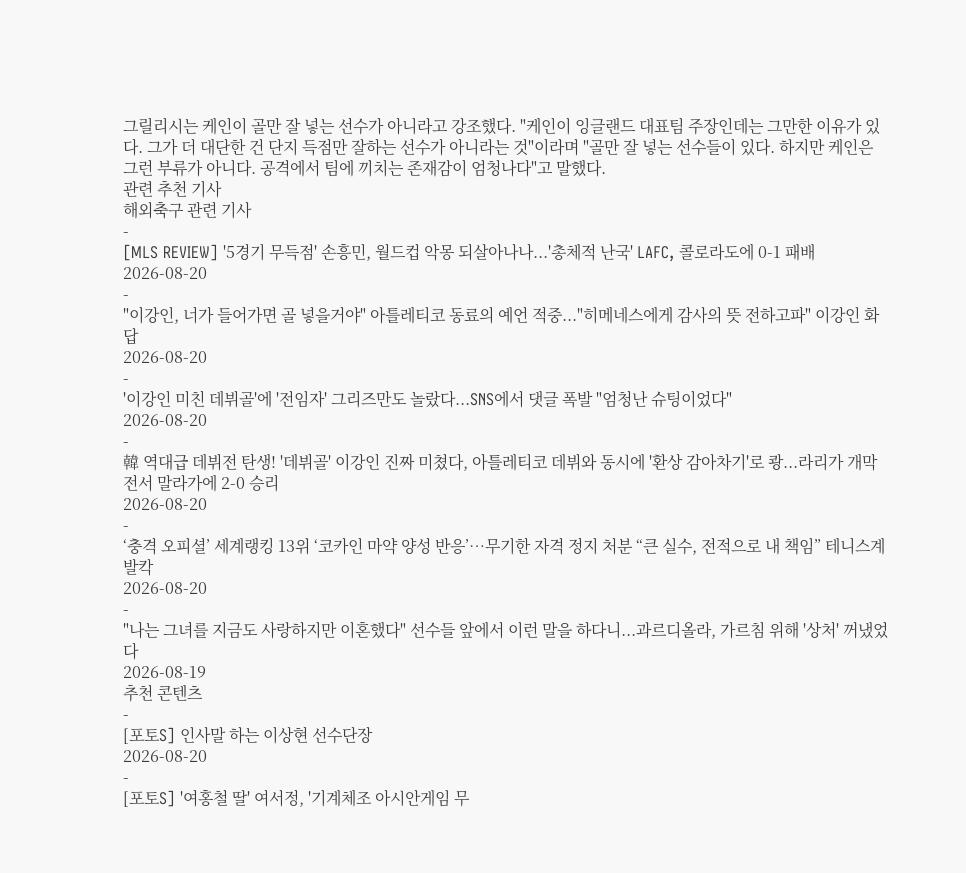그릴리시는 케인이 골만 잘 넣는 선수가 아니라고 강조했다. "케인이 잉글랜드 대표팀 주장인데는 그만한 이유가 있다. 그가 더 대단한 건 단지 득점만 잘하는 선수가 아니라는 것"이라며 "골만 잘 넣는 선수들이 있다. 하지만 케인은 그런 부류가 아니다. 공격에서 팀에 끼치는 존재감이 엄청나다"고 말했다.
관련 추천 기사
해외축구 관련 기사
-
[MLS REVIEW] '5경기 무득점' 손흥민, 월드컵 악몽 되살아나나...'총체적 난국' LAFC, 콜로라도에 0-1 패배
2026-08-20
-
"이강인, 너가 들어가면 골 넣을거야" 아틀레티코 동료의 예언 적중..."히메네스에게 감사의 뜻 전하고파" 이강인 화답
2026-08-20
-
'이강인 미친 데뷔골'에 '전임자' 그리즈만도 놀랐다...SNS에서 댓글 폭발 "엄청난 슈팅이었다"
2026-08-20
-
韓 역대급 데뷔전 탄생! '데뷔골' 이강인 진짜 미쳤다, 아틀레티코 데뷔와 동시에 '환상 감아차기'로 쾅...라리가 개막전서 말라가에 2-0 승리
2026-08-20
-
‘충격 오피셜’ 세계랭킹 13위 ‘코카인 마약 양성 반응’…무기한 자격 정지 처분 “큰 실수, 전적으로 내 책임” 테니스계 발칵
2026-08-20
-
"나는 그녀를 지금도 사랑하지만 이혼했다" 선수들 앞에서 이런 말을 하다니...과르디올라, 가르침 위해 '상처' 꺼냈었다
2026-08-19
추천 콘텐츠
-
[포토S] 인사말 하는 이상현 선수단장
2026-08-20
-
[포토S] '여홍철 딸' 여서정, '기계체조 아시안게임 무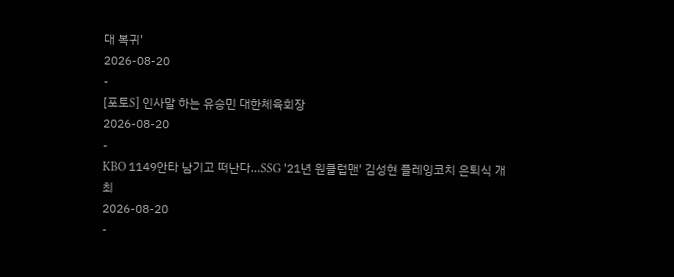대 복귀'
2026-08-20
-
[포토S] 인사말 하는 유승민 대한체육회장
2026-08-20
-
KBO 1149안타 남기고 떠난다…SSG '21년 원클럽맨' 김성현 플레잉코치 은퇴식 개최
2026-08-20
-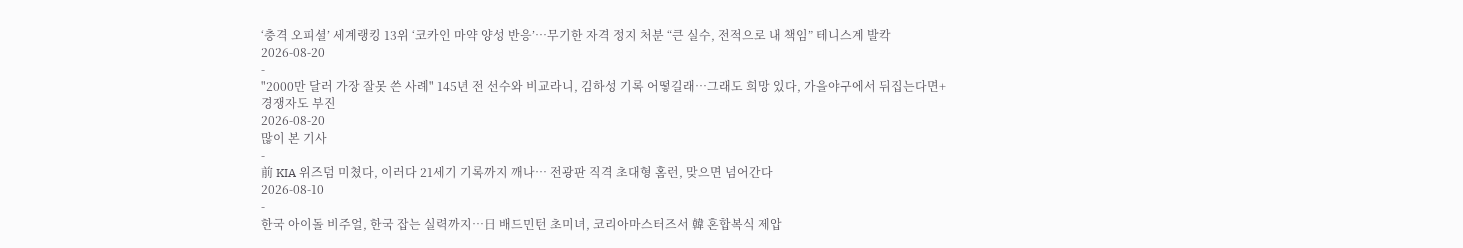‘충격 오피셜’ 세계랭킹 13위 ‘코카인 마약 양성 반응’…무기한 자격 정지 처분 “큰 실수, 전적으로 내 책임” 테니스계 발칵
2026-08-20
-
"2000만 달러 가장 잘못 쓴 사례" 145년 전 선수와 비교라니, 김하성 기록 어떻길래…그래도 희망 있다, 가을야구에서 뒤집는다면+경쟁자도 부진
2026-08-20
많이 본 기사
-
前 KIA 위즈덤 미쳤다, 이러다 21세기 기록까지 깨나… 전광판 직격 초대형 홈런, 맞으면 넘어간다
2026-08-10
-
한국 아이돌 비주얼, 한국 잡는 실력까지…日 배드민턴 초미녀, 코리아마스터즈서 韓 혼합복식 제압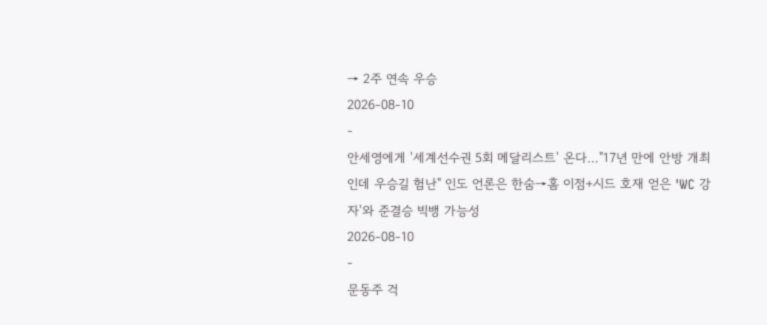→ 2주 연속 우승
2026-08-10
-
안세영에게 '세계선수권 5회 메달리스트' 온다…"17년 만에 안방 개최인데 우승길 험난" 인도 언론은 한숨→홈 이점+시드 호재 얻은 'WC 강자'와 준결승 빅뱅 가능성
2026-08-10
-
문동주 걱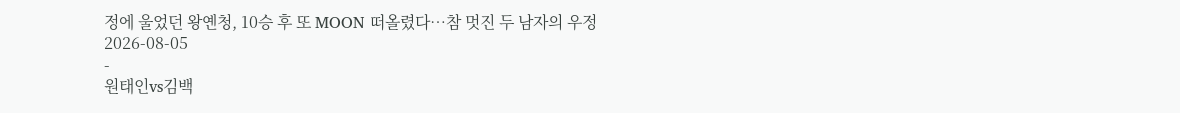정에 울었던 왕옌청, 10승 후 또 MOON 떠올렸다…참 멋진 두 남자의 우정
2026-08-05
-
원태인vs김백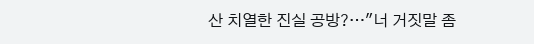산 치열한 진실 공방?…"너 거짓말 좀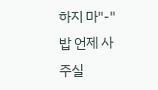하지 마"-"밥 언제 사주실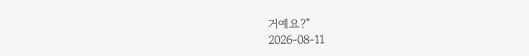거예요?"
2026-08-11